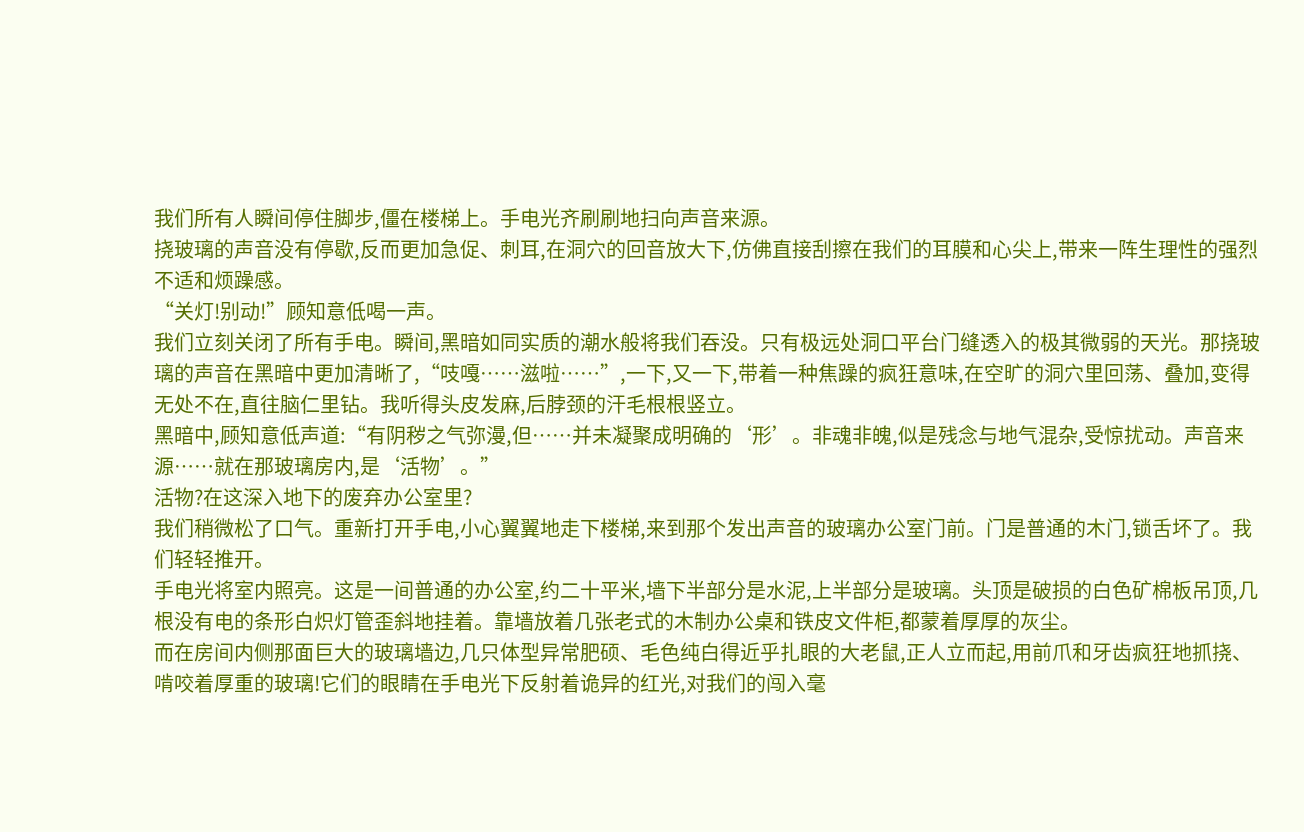我们所有人瞬间停住脚步,僵在楼梯上。手电光齐刷刷地扫向声音来源。
挠玻璃的声音没有停歇,反而更加急促、刺耳,在洞穴的回音放大下,仿佛直接刮擦在我们的耳膜和心尖上,带来一阵生理性的强烈不适和烦躁感。
“关灯!别动!”顾知意低喝一声。
我们立刻关闭了所有手电。瞬间,黑暗如同实质的潮水般将我们吞没。只有极远处洞口平台门缝透入的极其微弱的天光。那挠玻璃的声音在黑暗中更加清晰了,“吱嘎……滋啦……”,一下,又一下,带着一种焦躁的疯狂意味,在空旷的洞穴里回荡、叠加,变得无处不在,直往脑仁里钻。我听得头皮发麻,后脖颈的汗毛根根竖立。
黑暗中,顾知意低声道:“有阴秽之气弥漫,但……并未凝聚成明确的‘形’。非魂非魄,似是残念与地气混杂,受惊扰动。声音来源……就在那玻璃房内,是‘活物’。”
活物?在这深入地下的废弃办公室里?
我们稍微松了口气。重新打开手电,小心翼翼地走下楼梯,来到那个发出声音的玻璃办公室门前。门是普通的木门,锁舌坏了。我们轻轻推开。
手电光将室内照亮。这是一间普通的办公室,约二十平米,墙下半部分是水泥,上半部分是玻璃。头顶是破损的白色矿棉板吊顶,几根没有电的条形白炽灯管歪斜地挂着。靠墙放着几张老式的木制办公桌和铁皮文件柜,都蒙着厚厚的灰尘。
而在房间内侧那面巨大的玻璃墙边,几只体型异常肥硕、毛色纯白得近乎扎眼的大老鼠,正人立而起,用前爪和牙齿疯狂地抓挠、啃咬着厚重的玻璃!它们的眼睛在手电光下反射着诡异的红光,对我们的闯入毫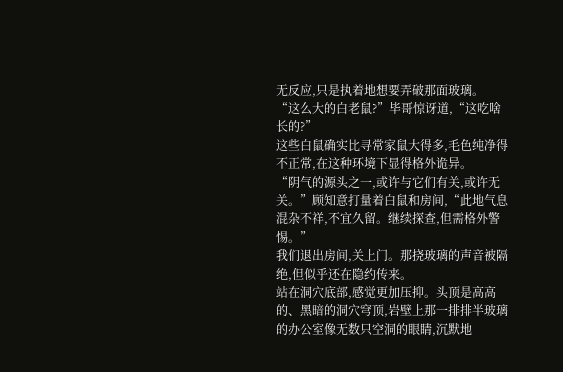无反应,只是执着地想要弄破那面玻璃。
“这么大的白老鼠?”毕哥惊讶道,“这吃啥长的?”
这些白鼠确实比寻常家鼠大得多,毛色纯净得不正常,在这种环境下显得格外诡异。
“阴气的源头之一,或许与它们有关,或许无关。”顾知意打量着白鼠和房间,“此地气息混杂不祥,不宜久留。继续探查,但需格外警惕。”
我们退出房间,关上门。那挠玻璃的声音被隔绝,但似乎还在隐约传来。
站在洞穴底部,感觉更加压抑。头顶是高高的、黑暗的洞穴穹顶,岩壁上那一排排半玻璃的办公室像无数只空洞的眼睛,沉默地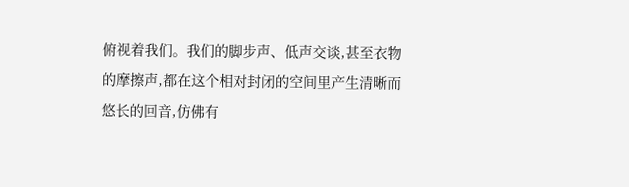俯视着我们。我们的脚步声、低声交谈,甚至衣物的摩擦声,都在这个相对封闭的空间里产生清晰而悠长的回音,仿佛有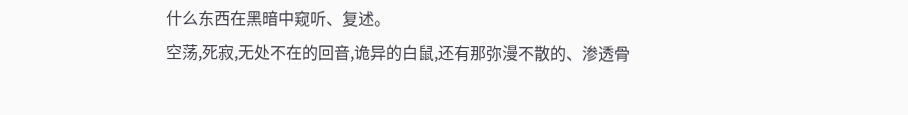什么东西在黑暗中窥听、复述。
空荡,死寂,无处不在的回音,诡异的白鼠,还有那弥漫不散的、渗透骨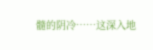髓的阴冷……这深入地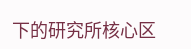下的研究所核心区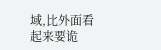域,比外面看起来要诡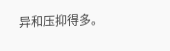异和压抑得多。